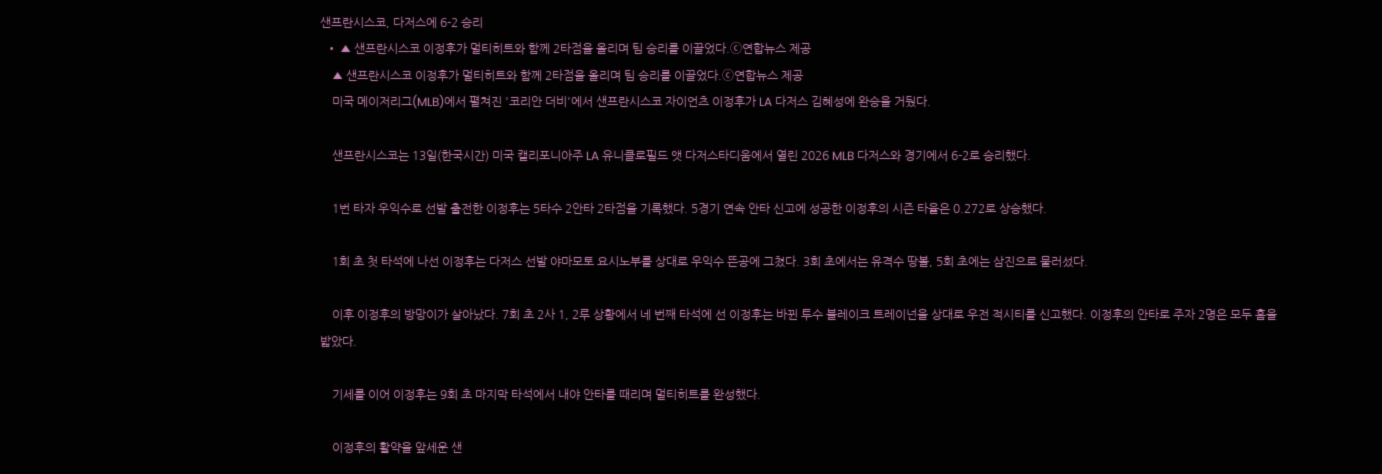샌프란시스코, 다저스에 6-2 승리
  • ▲ 샌프란시스코 이정후가 멀티히트와 함께 2타점을 올리며 팀 승리를 이끌었다.ⓒ연합뉴스 제공
    ▲ 샌프란시스코 이정후가 멀티히트와 함께 2타점을 올리며 팀 승리를 이끌었다.ⓒ연합뉴스 제공
    미국 메이저리그(MLB)에서 펼쳐진 '코리안 더비'에서 샌프란시스코 자이언츠 이정후가 LA 다저스 김혜성에 완승을 거뒀다.

    샌프란시스코는 13일(한국시간) 미국 캘리포니아주 LA 유니클로필드 앳 다저스타디움에서 열린 2026 MLB 다저스와 경기에서 6-2로 승리했다.

    1번 타자 우익수로 선발 출전한 이정후는 5타수 2안타 2타점을 기록했다. 5경기 연속 안타 신고에 성공한 이정후의 시즌 타율은 0.272로 상승했다.

    1회 초 첫 타석에 나선 이정후는 다저스 선발 야마모토 요시노부를 상대로 우익수 뜬공에 그쳤다. 3회 초에서는 유격수 땅볼, 5회 초에는 삼진으로 물러섰다.

    이후 이정후의 방망이가 살아났다. 7회 초 2사 1, 2루 상황에서 네 번째 타석에 선 이정후는 바뀐 투수 블레이크 트레이넌을 상대로 우전 적시티를 신고했다. 이정후의 안타로 주자 2명은 모두 홈을 밟았다.

    기세를 이어 이정후는 9회 초 마지막 타석에서 내야 안타를 때리며 멀티히트를 완성했다.

    이정후의 활약을 앞세운 샌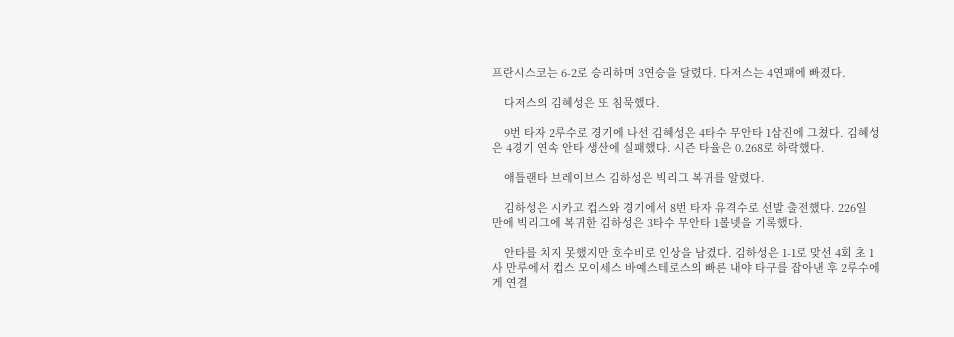프란시스코는 6-2로 승리하며 3연승을 달렸다. 다저스는 4연패에 빠졌다.

    다저스의 김혜성은 또 침묵했다.

    9번 타자 2루수로 경기에 나선 김혜성은 4타수 무안타 1삼진에 그쳤다. 김혜성은 4경기 연속 안타 생산에 실패했다. 시즌 타율은 0.268로 하락했다.

    애틀랜타 브레이브스 김하성은 빅리그 복귀를 알렸다.

    김하성은 시카고 컵스와 경기에서 8번 타자 유격수로 선발 출전했다. 226일 만에 빅리그에 복귀한 김하성은 3타수 무안타 1볼넷을 기록했다.

    안타를 치지 못했지만 호수비로 인상을 남겼다. 김하성은 1-1로 맞선 4회 초 1사 만루에서 컵스 모이세스 바예스테로스의 빠른 내야 타구를 잡아낸 후 2루수에게 연결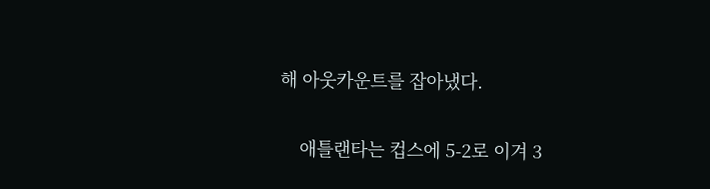해 아웃카운트를 잡아냈다.

    애틀랜타는 컵스에 5-2로 이겨 3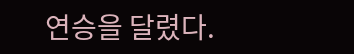연승을 달렸다.